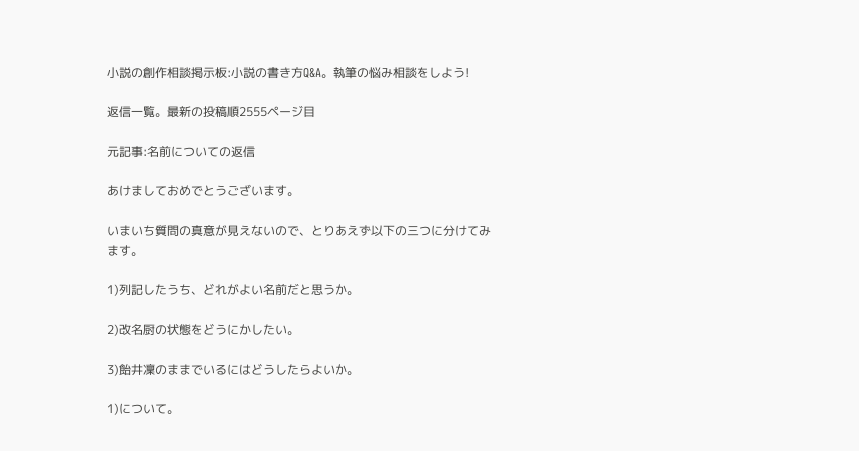小説の創作相談掲示板:小説の書き方Q&A。執筆の悩み相談をしよう!

返信一覧。最新の投稿順2555ページ目

元記事:名前についての返信

あけましておめでとうございます。

いまいち質問の真意が見えないので、とりあえず以下の三つに分けてみます。

1)列記したうち、どれがよい名前だと思うか。

2)改名厨の状態をどうにかしたい。

3)飴井凜のままでいるにはどうしたらよいか。

1)について。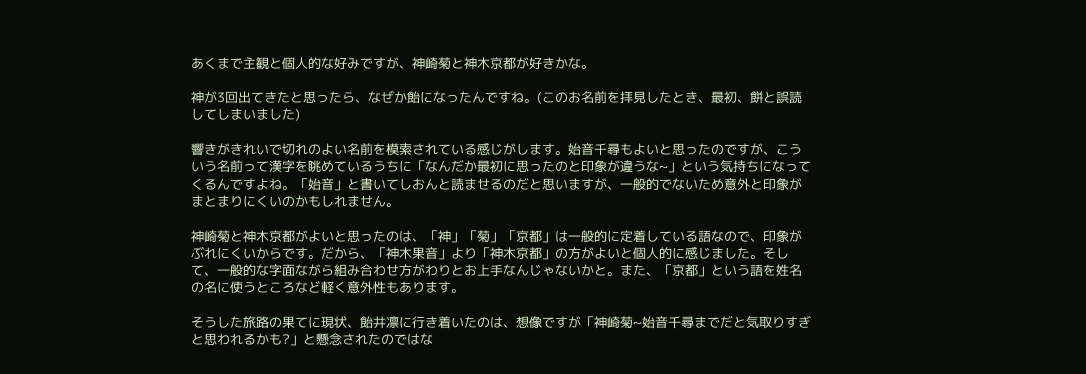あくまで主観と個人的な好みですが、神崎菊と神木京都が好きかな。

神が3回出てきたと思ったら、なぜか飴になったんですね。(このお名前を拝見したとき、最初、餅と誤読してしまいました)

響きがきれいで切れのよい名前を模索されている感じがします。始音千尋もよいと思ったのですが、こういう名前って漢字を眺めているうちに「なんだか最初に思ったのと印象が違うな~」という気持ちになってくるんですよね。「始音」と書いてしおんと読ませるのだと思いますが、一般的でないため意外と印象がまとまりにくいのかもしれません。

神崎菊と神木京都がよいと思ったのは、「神」「菊」「京都」は一般的に定着している語なので、印象がぶれにくいからです。だから、「神木果音」より「神木京都」の方がよいと個人的に感じました。そして、一般的な字面ながら組み合わせ方がわりとお上手なんじゃないかと。また、「京都」という語を姓名の名に使うところなど軽く意外性もあります。

そうした旅路の果てに現状、飴井凛に行き着いたのは、想像ですが「神崎菊~始音千尋までだと気取りすぎと思われるかも?」と懸念されたのではな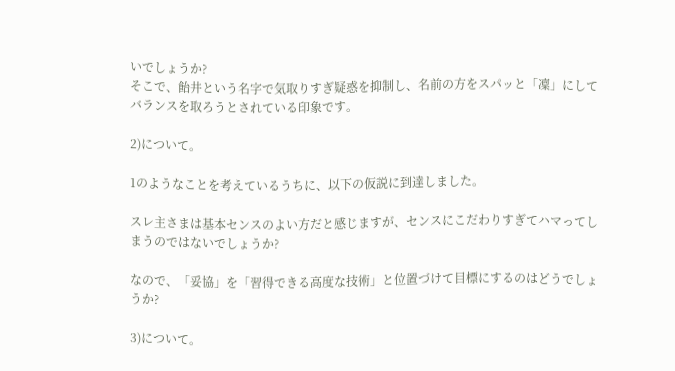いでしょうか?
そこで、飴井という名字で気取りすぎ疑惑を抑制し、名前の方をスパッと「凜」にしてバランスを取ろうとされている印象です。

2)について。

1のようなことを考えているうちに、以下の仮説に到達しました。

スレ主さまは基本センスのよい方だと感じますが、センスにこだわりすぎてハマってしまうのではないでしょうか?

なので、「妥協」を「習得できる高度な技術」と位置づけて目標にするのはどうでしょうか?

3)について。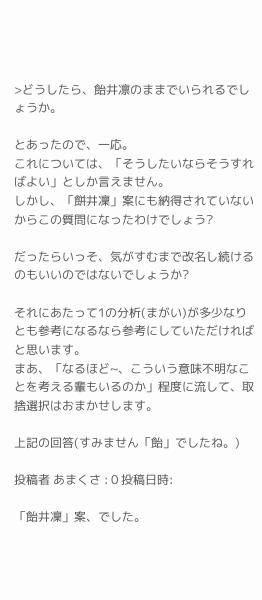>どうしたら、飴井凛のままでいられるでしょうか。

とあったので、一応。
これについては、「そうしたいならそうすればよい」としか言えません。
しかし、「餅井凜」案にも納得されていないからこの質問になったわけでしょう?

だったらいっそ、気がすむまで改名し続けるのもいいのではないでしょうか?

それにあたって1の分析(まがい)が多少なりとも参考になるなら参考にしていただければと思います。
まあ、「なるほど~、こういう意味不明なことを考える輩もいるのか」程度に流して、取捨選択はおまかせします。

上記の回答(すみません「飴」でしたね。)

投稿者 あまくさ : 0 投稿日時:

「飴井凜」案、でした。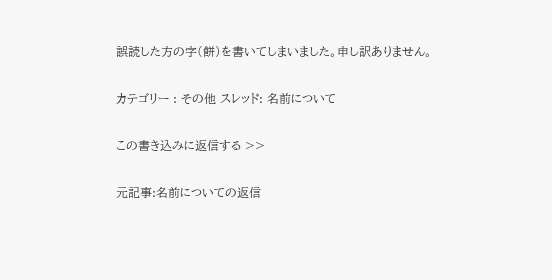誤読した方の字(餅)を書いてしまいました。申し訳ありません。

カテゴリー : その他 スレッド: 名前について

この書き込みに返信する >>

元記事:名前についての返信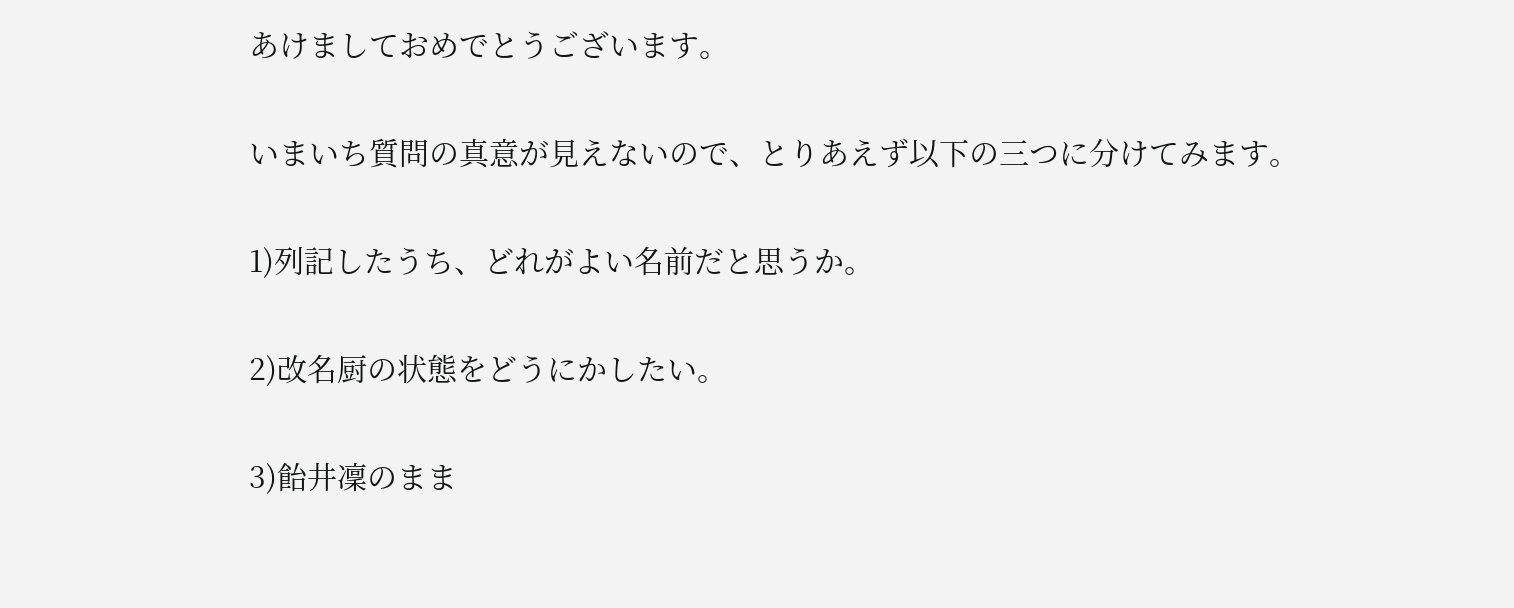あけましておめでとうございます。

いまいち質問の真意が見えないので、とりあえず以下の三つに分けてみます。

1)列記したうち、どれがよい名前だと思うか。

2)改名厨の状態をどうにかしたい。

3)飴井凜のまま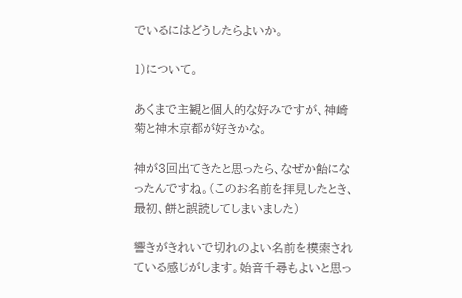でいるにはどうしたらよいか。

1)について。

あくまで主観と個人的な好みですが、神崎菊と神木京都が好きかな。

神が3回出てきたと思ったら、なぜか飴になったんですね。(このお名前を拝見したとき、最初、餅と誤読してしまいました)

響きがきれいで切れのよい名前を模索されている感じがします。始音千尋もよいと思っ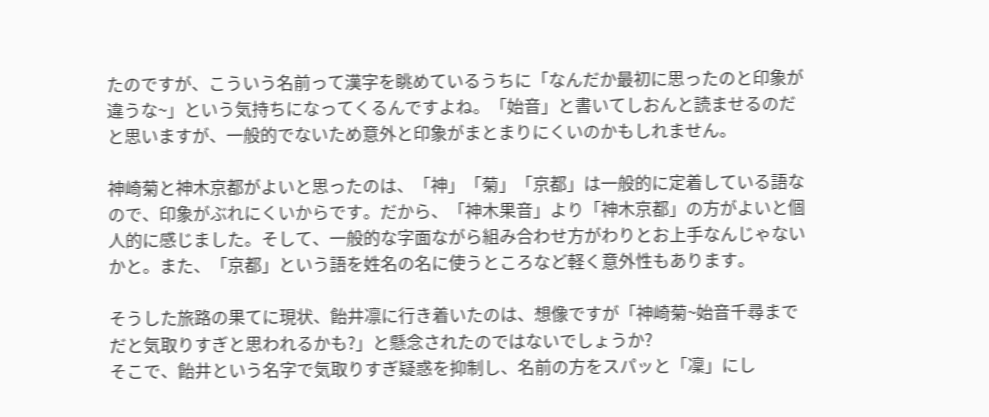たのですが、こういう名前って漢字を眺めているうちに「なんだか最初に思ったのと印象が違うな~」という気持ちになってくるんですよね。「始音」と書いてしおんと読ませるのだと思いますが、一般的でないため意外と印象がまとまりにくいのかもしれません。

神崎菊と神木京都がよいと思ったのは、「神」「菊」「京都」は一般的に定着している語なので、印象がぶれにくいからです。だから、「神木果音」より「神木京都」の方がよいと個人的に感じました。そして、一般的な字面ながら組み合わせ方がわりとお上手なんじゃないかと。また、「京都」という語を姓名の名に使うところなど軽く意外性もあります。

そうした旅路の果てに現状、飴井凛に行き着いたのは、想像ですが「神崎菊~始音千尋までだと気取りすぎと思われるかも?」と懸念されたのではないでしょうか?
そこで、飴井という名字で気取りすぎ疑惑を抑制し、名前の方をスパッと「凜」にし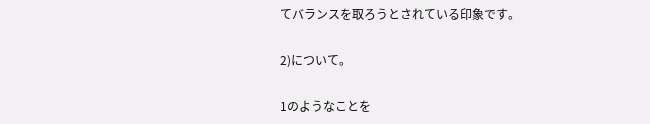てバランスを取ろうとされている印象です。

2)について。

1のようなことを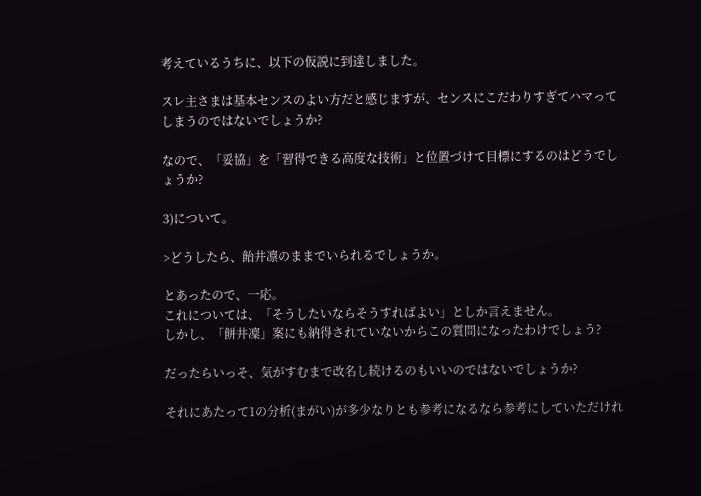考えているうちに、以下の仮説に到達しました。

スレ主さまは基本センスのよい方だと感じますが、センスにこだわりすぎてハマってしまうのではないでしょうか?

なので、「妥協」を「習得できる高度な技術」と位置づけて目標にするのはどうでしょうか?

3)について。

>どうしたら、飴井凛のままでいられるでしょうか。

とあったので、一応。
これについては、「そうしたいならそうすればよい」としか言えません。
しかし、「餅井凜」案にも納得されていないからこの質問になったわけでしょう?

だったらいっそ、気がすむまで改名し続けるのもいいのではないでしょうか?

それにあたって1の分析(まがい)が多少なりとも参考になるなら参考にしていただけれ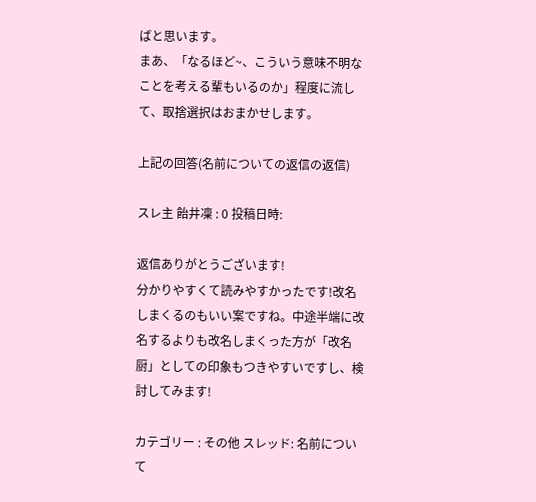ばと思います。
まあ、「なるほど~、こういう意味不明なことを考える輩もいるのか」程度に流して、取捨選択はおまかせします。

上記の回答(名前についての返信の返信)

スレ主 飴井凜 : 0 投稿日時:

返信ありがとうございます!
分かりやすくて読みやすかったです!改名しまくるのもいい案ですね。中途半端に改名するよりも改名しまくった方が「改名厨」としての印象もつきやすいですし、検討してみます!

カテゴリー : その他 スレッド: 名前について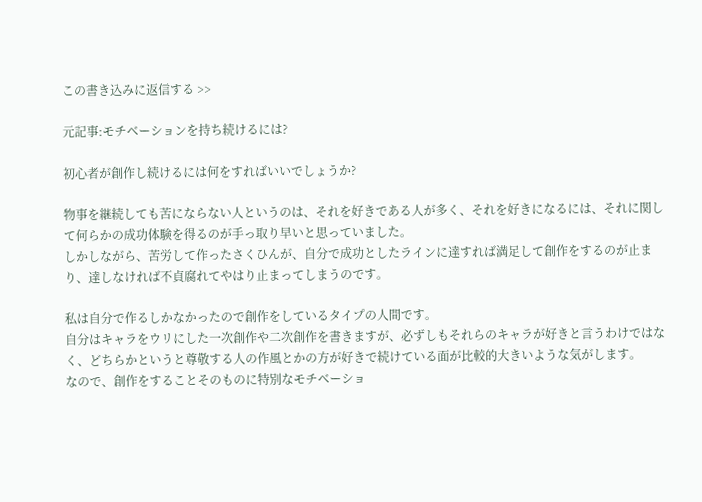この書き込みに返信する >>

元記事:モチベーションを持ち続けるには?

初心者が創作し続けるには何をすればいいでしょうか?

物事を継続しても苦にならない人というのは、それを好きである人が多く、それを好きになるには、それに関して何らかの成功体験を得るのが手っ取り早いと思っていました。
しかしながら、苦労して作ったさくひんが、自分で成功としたラインに達すれば満足して創作をするのが止まり、達しなければ不貞腐れてやはり止まってしまうのです。

私は自分で作るしかなかったので創作をしているタイプの人間です。
自分はキャラをウリにした一次創作や二次創作を書きますが、必ずしもそれらのキャラが好きと言うわけではなく、どちらかというと尊敬する人の作風とかの方が好きで続けている面が比較的大きいような気がします。
なので、創作をすることそのものに特別なモチベーショ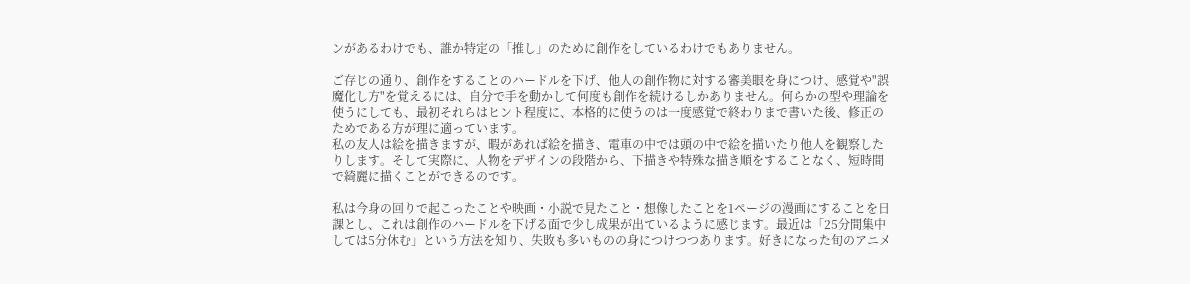ンがあるわけでも、誰か特定の「推し」のために創作をしているわけでもありません。

ご存じの通り、創作をすることのハードルを下げ、他人の創作物に対する審美眼を身につけ、感覚や"誤魔化し方"を覚えるには、自分で手を動かして何度も創作を続けるしかありません。何らかの型や理論を使うにしても、最初それらはヒント程度に、本格的に使うのは一度感覚で終わりまで書いた後、修正のためである方が理に適っています。
私の友人は絵を描きますが、暇があれば絵を描き、電車の中では頭の中で絵を描いたり他人を観察したりします。そして実際に、人物をデザインの段階から、下描きや特殊な描き順をすることなく、短時間で綺麗に描くことができるのです。

私は今身の回りで起こったことや映画・小説で見たこと・想像したことを1ページの漫画にすることを日課とし、これは創作のハードルを下げる面で少し成果が出ているように感じます。最近は「25分間集中しては5分休む」という方法を知り、失敗も多いものの身につけつつあります。好きになった旬のアニメ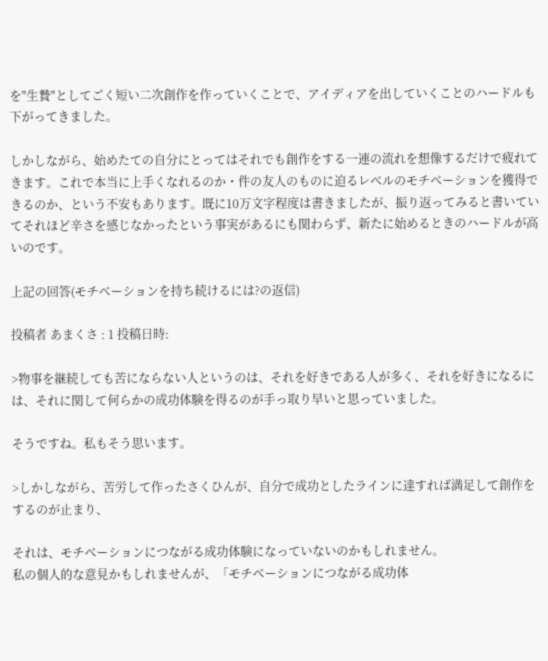を"生贄"としてごく短い二次創作を作っていくことで、アイディアを出していくことのハードルも下がってきました。

しかしながら、始めたての自分にとってはそれでも創作をする一連の流れを想像するだけで疲れてきます。これで本当に上手くなれるのか・件の友人のものに迫るレベルのモチベーションを獲得できるのか、という不安もあります。既に10万文字程度は書きましたが、振り返ってみると書いていてそれほど辛さを感じなかったという事実があるにも関わらず、新たに始めるときのハードルが高いのです。

上記の回答(モチベーションを持ち続けるには?の返信)

投稿者 あまくさ : 1 投稿日時:

>物事を継続しても苦にならない人というのは、それを好きである人が多く、それを好きになるには、それに関して何らかの成功体験を得るのが手っ取り早いと思っていました。

そうですね。私もそう思います。

>しかしながら、苦労して作ったさくひんが、自分で成功としたラインに達すれば満足して創作をするのが止まり、

それは、モチベーションにつながる成功体験になっていないのかもしれません。
私の個人的な意見かもしれませんが、「モチベーションにつながる成功体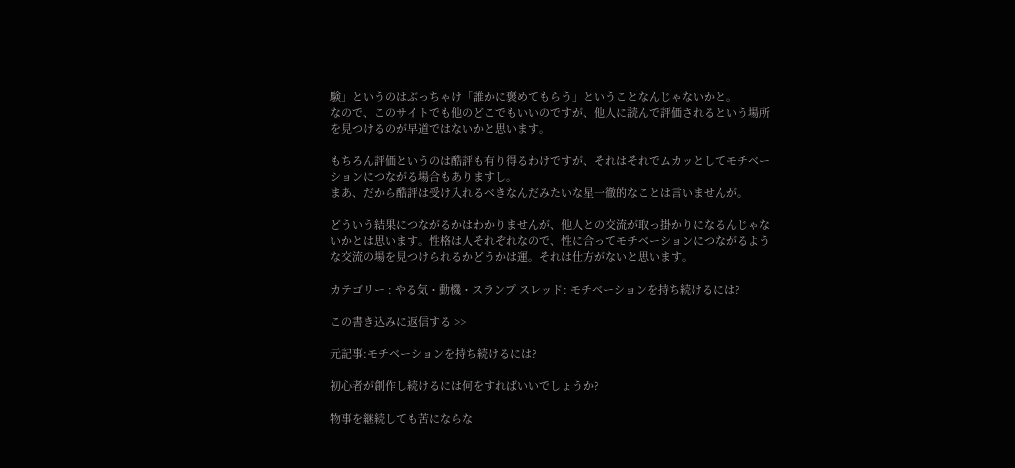験」というのはぶっちゃけ「誰かに褒めてもらう」ということなんじゃないかと。
なので、このサイトでも他のどこでもいいのですが、他人に読んで評価されるという場所を見つけるのが早道ではないかと思います。

もちろん評価というのは酷評も有り得るわけですが、それはそれでムカッとしてモチベーションにつながる場合もありますし。
まあ、だから酷評は受け入れるべきなんだみたいな星一徹的なことは言いませんが。

どういう結果につながるかはわかりませんが、他人との交流が取っ掛かりになるんじゃないかとは思います。性格は人それぞれなので、性に合ってモチベーションにつながるような交流の場を見つけられるかどうかは運。それは仕方がないと思います。

カテゴリー : やる気・動機・スランプ スレッド: モチベーションを持ち続けるには?

この書き込みに返信する >>

元記事:モチベーションを持ち続けるには?

初心者が創作し続けるには何をすればいいでしょうか?

物事を継続しても苦にならな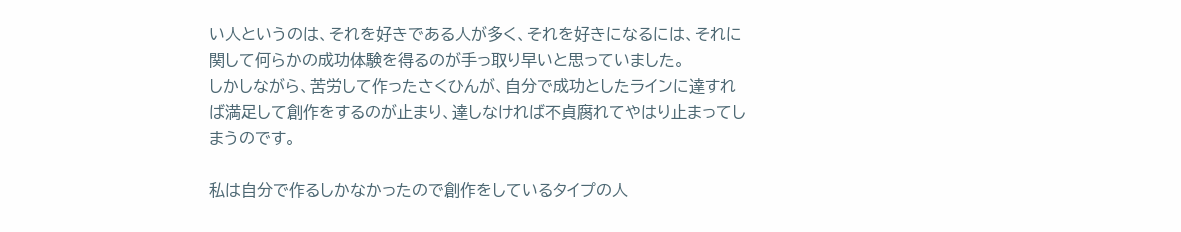い人というのは、それを好きである人が多く、それを好きになるには、それに関して何らかの成功体験を得るのが手っ取り早いと思っていました。
しかしながら、苦労して作ったさくひんが、自分で成功としたラインに達すれば満足して創作をするのが止まり、達しなければ不貞腐れてやはり止まってしまうのです。

私は自分で作るしかなかったので創作をしているタイプの人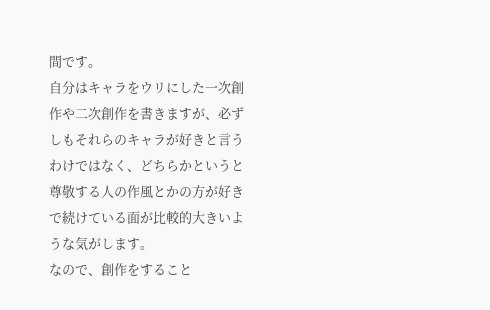間です。
自分はキャラをウリにした一次創作や二次創作を書きますが、必ずしもそれらのキャラが好きと言うわけではなく、どちらかというと尊敬する人の作風とかの方が好きで続けている面が比較的大きいような気がします。
なので、創作をすること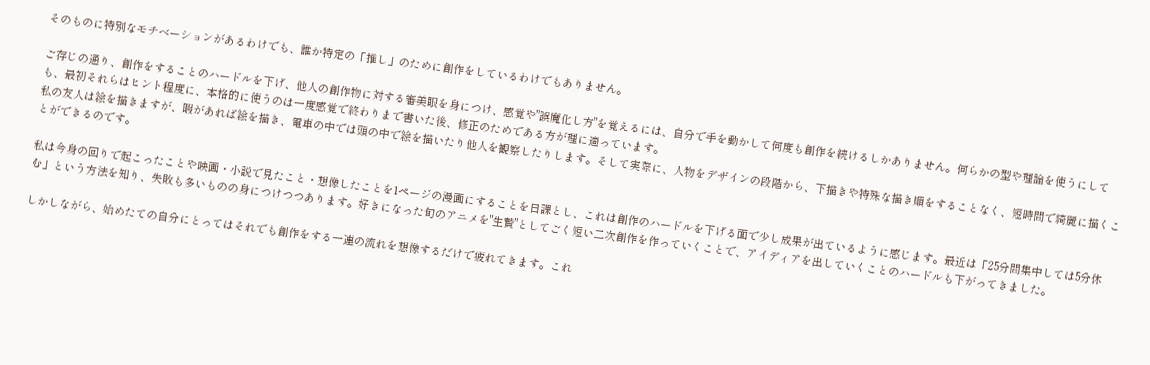そのものに特別なモチベーションがあるわけでも、誰か特定の「推し」のために創作をしているわけでもありません。

ご存じの通り、創作をすることのハードルを下げ、他人の創作物に対する審美眼を身につけ、感覚や"誤魔化し方"を覚えるには、自分で手を動かして何度も創作を続けるしかありません。何らかの型や理論を使うにしても、最初それらはヒント程度に、本格的に使うのは一度感覚で終わりまで書いた後、修正のためである方が理に適っています。
私の友人は絵を描きますが、暇があれば絵を描き、電車の中では頭の中で絵を描いたり他人を観察したりします。そして実際に、人物をデザインの段階から、下描きや特殊な描き順をすることなく、短時間で綺麗に描くことができるのです。

私は今身の回りで起こったことや映画・小説で見たこと・想像したことを1ページの漫画にすることを日課とし、これは創作のハードルを下げる面で少し成果が出ているように感じます。最近は「25分間集中しては5分休む」という方法を知り、失敗も多いものの身につけつつあります。好きになった旬のアニメを"生贄"としてごく短い二次創作を作っていくことで、アイディアを出していくことのハードルも下がってきました。

しかしながら、始めたての自分にとってはそれでも創作をする一連の流れを想像するだけで疲れてきます。これ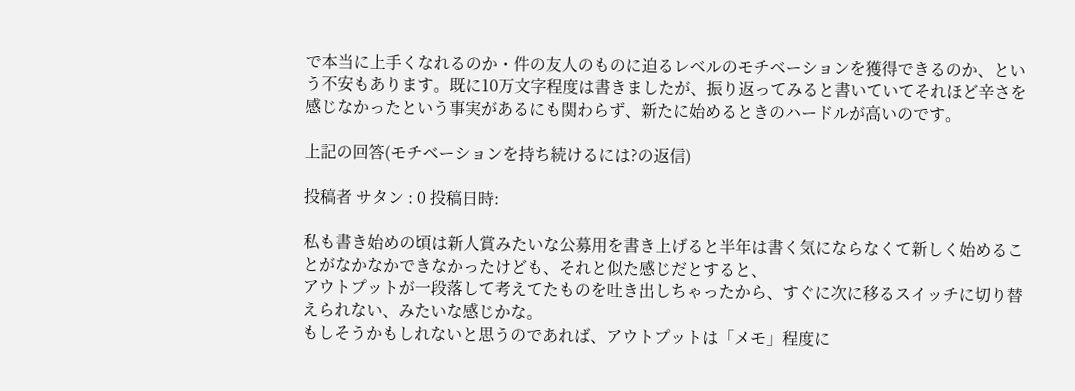で本当に上手くなれるのか・件の友人のものに迫るレベルのモチベーションを獲得できるのか、という不安もあります。既に10万文字程度は書きましたが、振り返ってみると書いていてそれほど辛さを感じなかったという事実があるにも関わらず、新たに始めるときのハードルが高いのです。

上記の回答(モチベーションを持ち続けるには?の返信)

投稿者 サタン : 0 投稿日時:

私も書き始めの頃は新人賞みたいな公募用を書き上げると半年は書く気にならなくて新しく始めることがなかなかできなかったけども、それと似た感じだとすると、
アウトプットが一段落して考えてたものを吐き出しちゃったから、すぐに次に移るスイッチに切り替えられない、みたいな感じかな。
もしそうかもしれないと思うのであれば、アウトプットは「メモ」程度に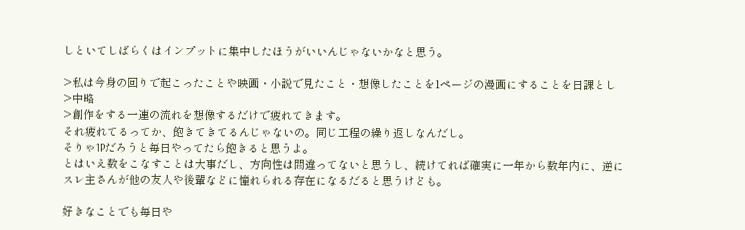しといてしばらくはインプットに集中したほうがいいんじゃないかなと思う。

>私は今身の回りで起こったことや映画・小説で見たこと・想像したことを1ページの漫画にすることを日課とし
>中略
>創作をする一連の流れを想像するだけで疲れてきます。
それ疲れてるってか、飽きてきてるんじゃないの。同じ工程の繰り返しなんだし。
そりゃ1Pだろうと毎日やってたら飽きると思うよ。
とはいえ数をこなすことは大事だし、方向性は間違ってないと思うし、続けてれば確実に一年から数年内に、逆にスレ主さんが他の友人や後輩などに憧れられる存在になるだると思うけども。

好きなことでも毎日や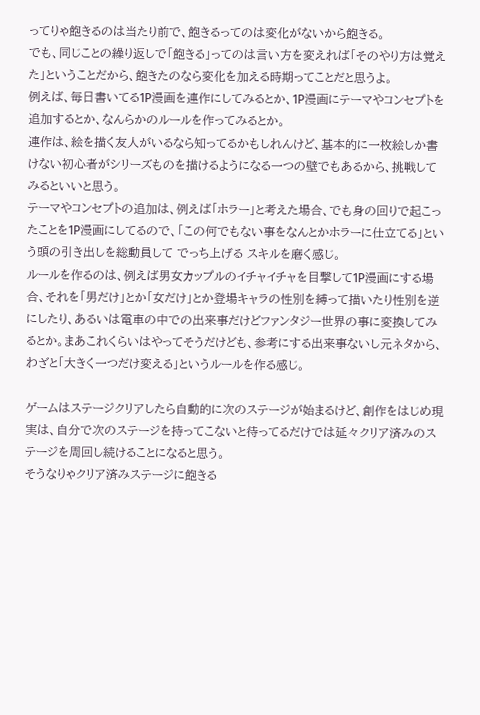ってりゃ飽きるのは当たり前で、飽きるってのは変化がないから飽きる。
でも、同じことの繰り返しで「飽きる」ってのは言い方を変えれば「そのやり方は覚えた」ということだから、飽きたのなら変化を加える時期ってことだと思うよ。
例えば、毎日書いてる1P漫画を連作にしてみるとか、1P漫画にテーマやコンセプトを追加するとか、なんらかのルールを作ってみるとか。
連作は、絵を描く友人がいるなら知ってるかもしれんけど、基本的に一枚絵しか書けない初心者がシリーズものを描けるようになる一つの壁でもあるから、挑戦してみるといいと思う。
テーマやコンセプトの追加は、例えば「ホラー」と考えた場合、でも身の回りで起こったことを1P漫画にしてるので、「この何でもない事をなんとかホラーに仕立てる」という頭の引き出しを総動員して でっち上げる スキルを磨く感じ。
ルールを作るのは、例えば男女カップルのイチャイチャを目撃して1P漫画にする場合、それを「男だけ」とか「女だけ」とか登場キャラの性別を縛って描いたり性別を逆にしたり、あるいは電車の中での出来事だけどファンタジー世界の事に変換してみるとか。まあこれくらいはやってそうだけども、参考にする出来事ないし元ネタから、わざと「大きく一つだけ変える」というルールを作る感じ。

ゲームはステージクリアしたら自動的に次のステージが始まるけど、創作をはじめ現実は、自分で次のステージを持ってこないと待ってるだけでは延々クリア済みのステージを周回し続けることになると思う。
そうなりゃクリア済みステージに飽きる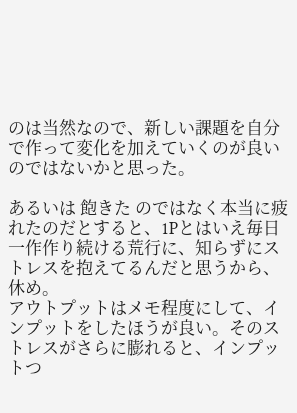のは当然なので、新しい課題を自分で作って変化を加えていくのが良いのではないかと思った。

あるいは 飽きた のではなく本当に疲れたのだとすると、1Pとはいえ毎日一作作り続ける荒行に、知らずにストレスを抱えてるんだと思うから、休め。
アウトプットはメモ程度にして、インプットをしたほうが良い。そのストレスがさらに膨れると、インプットつ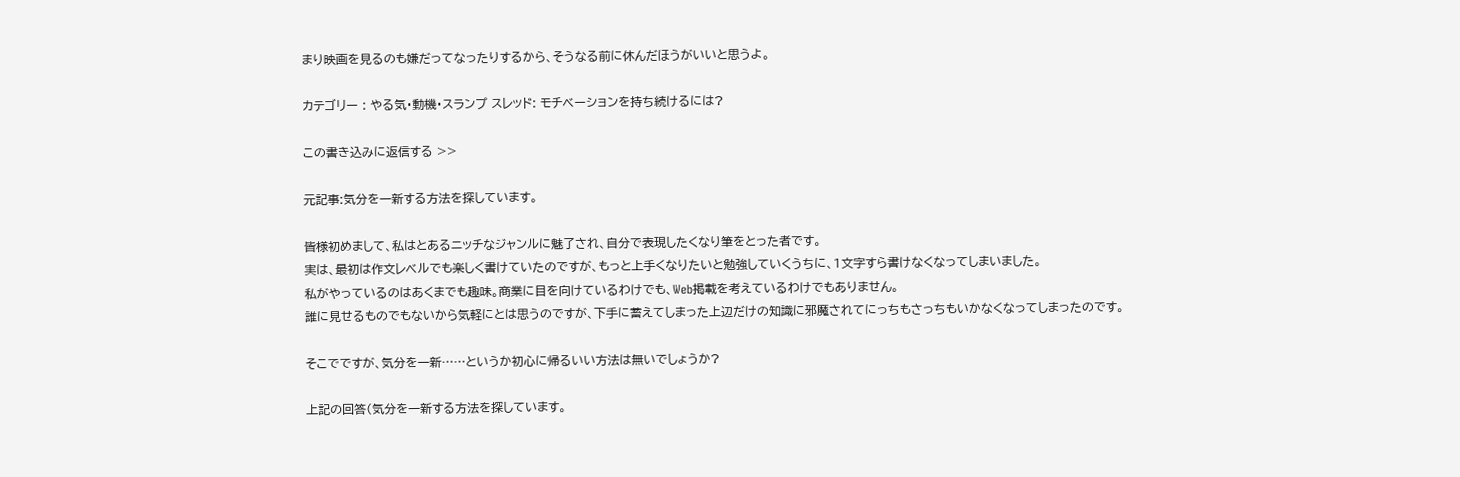まり映画を見るのも嫌だってなったりするから、そうなる前に休んだほうがいいと思うよ。

カテゴリー : やる気・動機・スランプ スレッド: モチベーションを持ち続けるには?

この書き込みに返信する >>

元記事:気分を一新する方法を探しています。

皆様初めまして、私はとあるニッチなジャンルに魅了され、自分で表現したくなり筆をとった者です。
実は、最初は作文レベルでも楽しく書けていたのですが、もっと上手くなりたいと勉強していくうちに、1文字すら書けなくなってしまいました。
私がやっているのはあくまでも趣味。商業に目を向けているわけでも、Web掲載を考えているわけでもありません。
誰に見せるものでもないから気軽にとは思うのですが、下手に蓄えてしまった上辺だけの知識に邪魔されてにっちもさっちもいかなくなってしまったのです。

そこでですが、気分を一新……というか初心に帰るいい方法は無いでしょうか?

上記の回答(気分を一新する方法を探しています。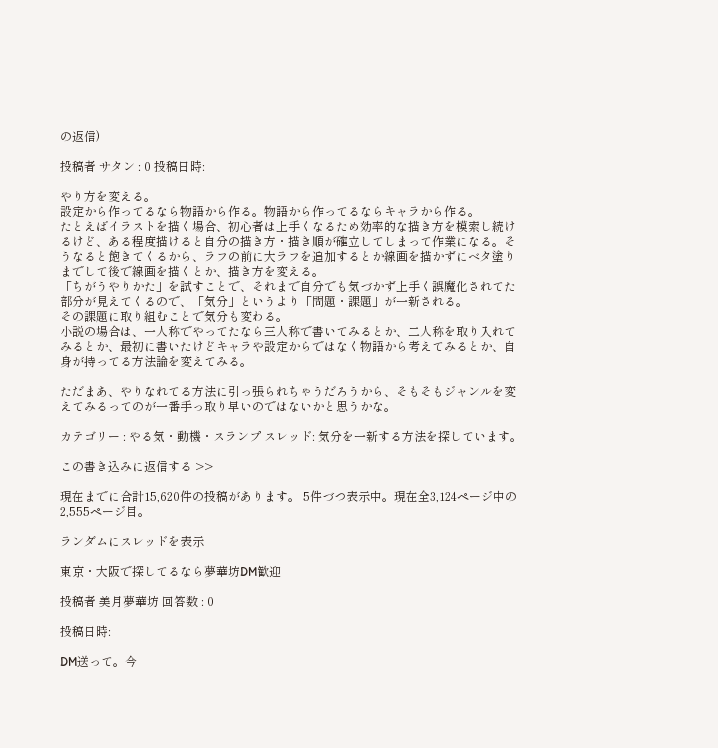の返信)

投稿者 サタン : 0 投稿日時:

やり方を変える。
設定から作ってるなら物語から作る。物語から作ってるならキャラから作る。
たとえばイラストを描く場合、初心者は上手くなるため効率的な描き方を模索し続けるけど、ある程度描けると自分の描き方・描き順が確立してしまって作業になる。そうなると飽きてくるから、ラフの前に大ラフを追加するとか線画を描かずにベタ塗りまでして後で線画を描くとか、描き方を変える。
「ちがうやりかた」を試すことで、それまで自分でも気づかず上手く誤魔化されてた部分が見えてくるので、「気分」というより「問題・課題」が一新される。
その課題に取り組むことで気分も変わる。
小説の場合は、一人称でやってたなら三人称で書いてみるとか、二人称を取り入れてみるとか、最初に書いたけどキャラや設定からではなく物語から考えてみるとか、自身が持ってる方法論を変えてみる。

ただまあ、やりなれてる方法に引っ張られちゃうだろうから、そもそもジャンルを変えてみるってのが一番手っ取り早いのではないかと思うかな。

カテゴリー : やる気・動機・スランプ スレッド: 気分を一新する方法を探しています。

この書き込みに返信する >>

現在までに合計15,620件の投稿があります。 5件づつ表示中。現在全3,124ページ中の2,555ページ目。

ランダムにスレッドを表示

東京・大阪で探してるなら夢華坊DM歓迎

投稿者 美月夢華坊 回答数 : 0

投稿日時:

DM送って。今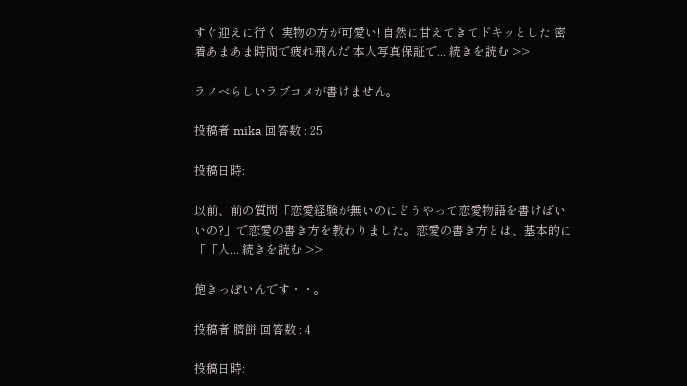すぐ迎えに行く 実物の方が可愛い! 自然に甘えてきてドキッとした 密着あまあま時間で疲れ飛んだ 本人写真保証で... 続きを読む >>

ラノベらしいラブコメが書けません。

投稿者 mika 回答数 : 25

投稿日時:

以前、前の質問「恋愛経験が無いのにどうやって恋愛物語を書けばいいの?」で恋愛の書き方を教わりました。恋愛の書き方とは、基本的に「「人... 続きを読む >>

飽きっぽいんです・・。

投稿者 臍餅 回答数 : 4

投稿日時: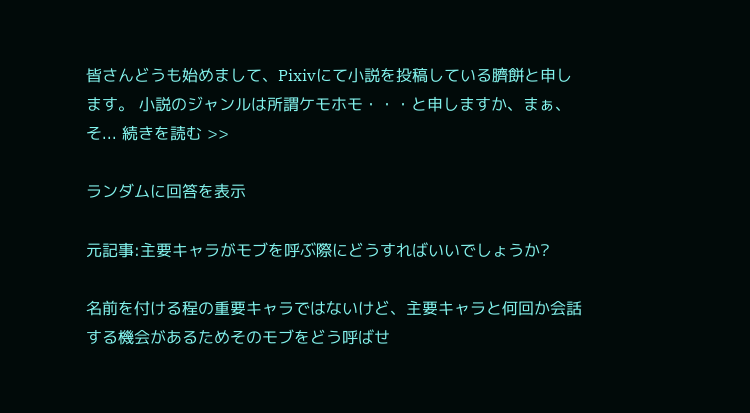皆さんどうも始めまして、Pixivにて小説を投稿している臍餅と申します。 小説のジャンルは所謂ケモホモ・・・と申しますか、まぁ、そ... 続きを読む >>

ランダムに回答を表示

元記事:主要キャラがモブを呼ぶ際にどうすればいいでしょうか?

名前を付ける程の重要キャラではないけど、主要キャラと何回か会話する機会があるためそのモブをどう呼ばせ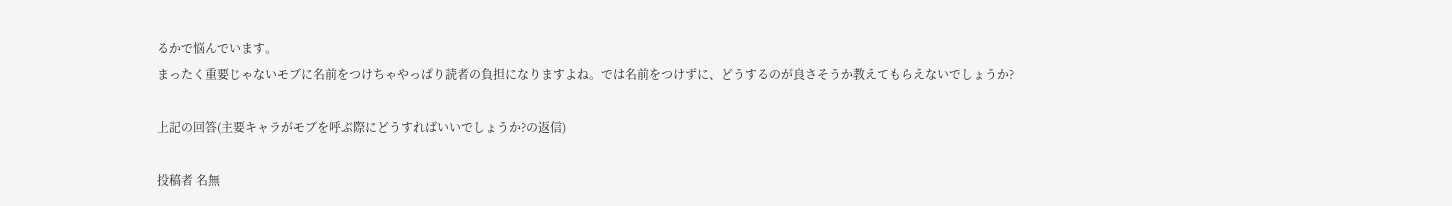るかで悩んでいます。
まったく重要じゃないモブに名前をつけちゃやっぱり読者の負担になりますよね。では名前をつけずに、どうするのが良さそうか教えてもらえないでしょうか?

上記の回答(主要キャラがモブを呼ぶ際にどうすればいいでしょうか?の返信)

投稿者 名無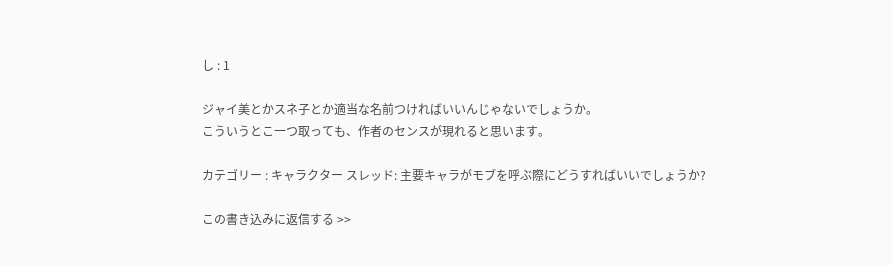し : 1

ジャイ美とかスネ子とか適当な名前つければいいんじゃないでしょうか。
こういうとこ一つ取っても、作者のセンスが現れると思います。

カテゴリー : キャラクター スレッド: 主要キャラがモブを呼ぶ際にどうすればいいでしょうか?

この書き込みに返信する >>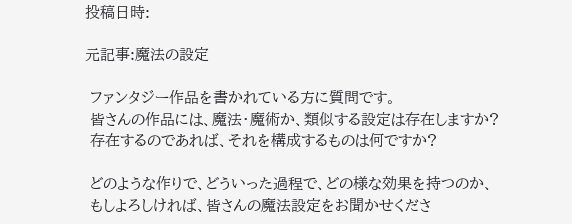投稿日時:

元記事:魔法の設定

 ファンタジー作品を書かれている方に質問です。
 皆さんの作品には、魔法・魔術か、類似する設定は存在しますか?
 存在するのであれば、それを構成するものは何ですか?

 どのような作りで、どういった過程で、どの様な効果を持つのか、
 もしよろしければ、皆さんの魔法設定をお聞かせくださ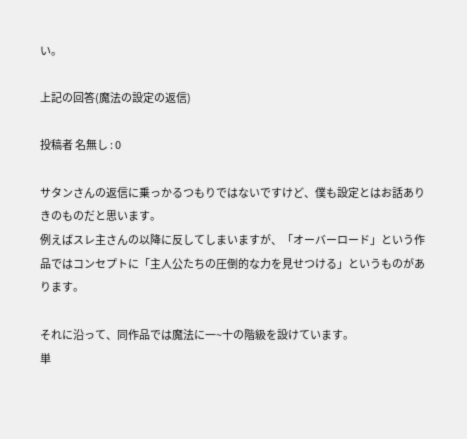い。

上記の回答(魔法の設定の返信)

投稿者 名無し : 0

サタンさんの返信に乗っかるつもりではないですけど、僕も設定とはお話ありきのものだと思います。
例えばスレ主さんの以降に反してしまいますが、「オーバーロード」という作品ではコンセプトに「主人公たちの圧倒的な力を見せつける」というものがあります。

それに沿って、同作品では魔法に一~十の階級を設けています。
単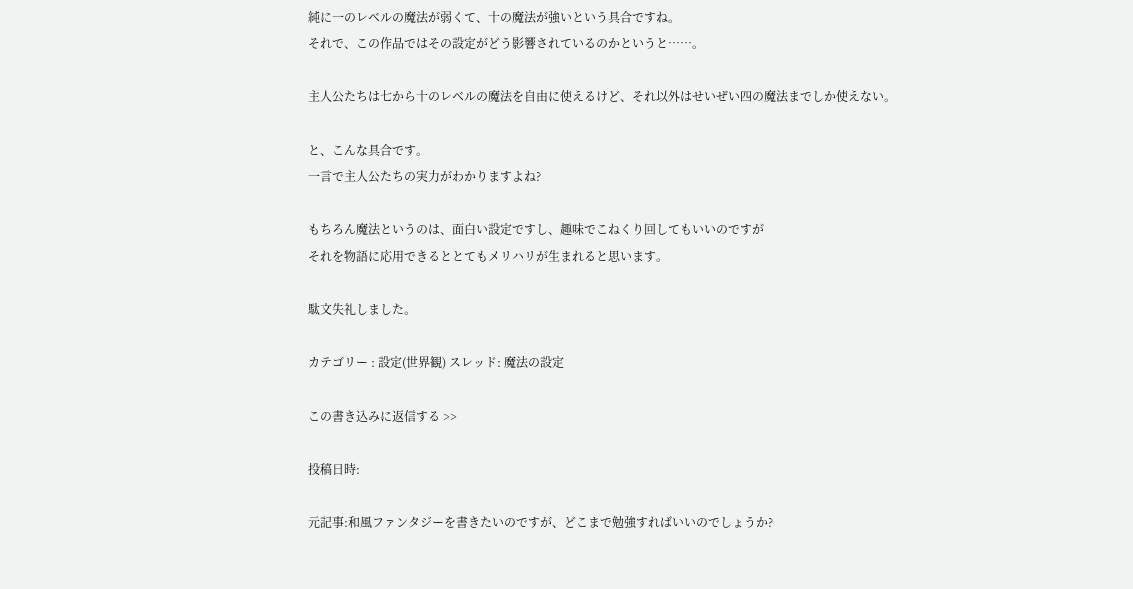純に一のレベルの魔法が弱くて、十の魔法が強いという具合ですね。
それで、この作品ではその設定がどう影響されているのかというと……。

主人公たちは七から十のレベルの魔法を自由に使えるけど、それ以外はせいぜい四の魔法までしか使えない。

と、こんな具合です。
一言で主人公たちの実力がわかりますよね?

もちろん魔法というのは、面白い設定ですし、趣味でこねくり回してもいいのですが
それを物語に応用できるととてもメリハリが生まれると思います。

駄文失礼しました。

カテゴリー : 設定(世界観) スレッド: 魔法の設定

この書き込みに返信する >>

投稿日時:

元記事:和風ファンタジーを書きたいのですが、どこまで勉強すればいいのでしょうか?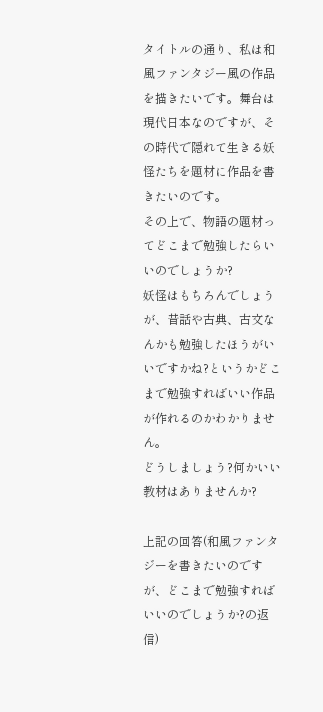タイトルの通り、私は和風ファンタジー風の作品を描きたいです。舞台は現代日本なのですが、その時代で隠れて生きる妖怪たちを題材に作品を書きたいのです。
その上で、物語の題材ってどこまで勉強したらいいのでしょうか?
妖怪はもちろんでしょうが、昔話や古典、古文なんかも勉強したほうがいいですかね?というかどこまで勉強すればいい作品が作れるのかわかりません。
どうしましょう?何かいい教材はありませんか?

上記の回答(和風ファンタジーを書きたいのですが、どこまで勉強すればいいのでしょうか?の返信)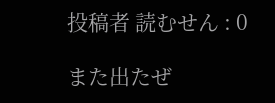投稿者 読むせん : 0

また出たぜ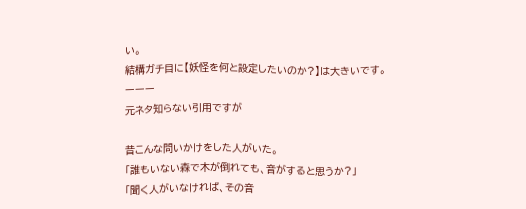い。
結構ガチ目に【妖怪を何と設定したいのか?】は大きいです。
ーーー
元ネタ知らない引用ですが

昔こんな問いかけをした人がいた。
「誰もいない森で木が倒れても、音がすると思うか?」
「聞く人がいなければ、その音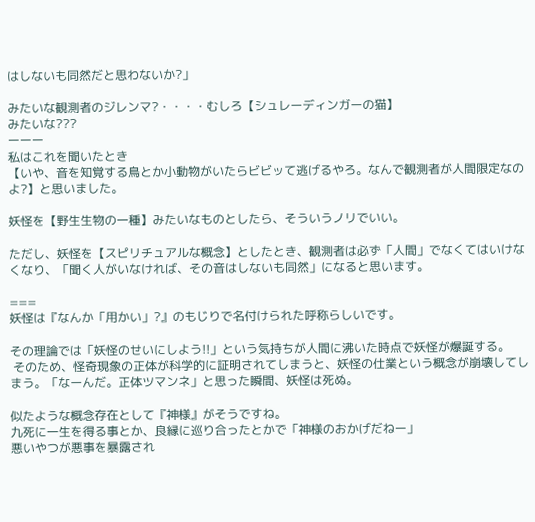はしないも同然だと思わないか?」

みたいな観測者のジレンマ?・・・・むしろ【シュレーディンガーの猫】
みたいな???
ーーー
私はこれを聞いたとき
【いや、音を知覚する鳥とか小動物がいたらビビッて逃げるやろ。なんで観測者が人間限定なのよ?】と思いました。

妖怪を【野生生物の一種】みたいなものとしたら、そういうノリでいい。

ただし、妖怪を【スピリチュアルな概念】としたとき、観測者は必ず「人間」でなくてはいけなくなり、「聞く人がいなければ、その音はしないも同然」になると思います。

===
妖怪は『なんか「用かい」?』のもじりで名付けられた呼称らしいです。

その理論では「妖怪のせいにしよう!!」という気持ちが人間に沸いた時点で妖怪が爆誕する。
 そのため、怪奇現象の正体が科学的に証明されてしまうと、妖怪の仕業という概念が崩壊してしまう。「なーんだ。正体ツマンネ」と思った瞬間、妖怪は死ぬ。

似たような概念存在として『神様』がそうですね。
九死に一生を得る事とか、良縁に巡り合ったとかで「神様のおかげだねー」
悪いやつが悪事を暴露され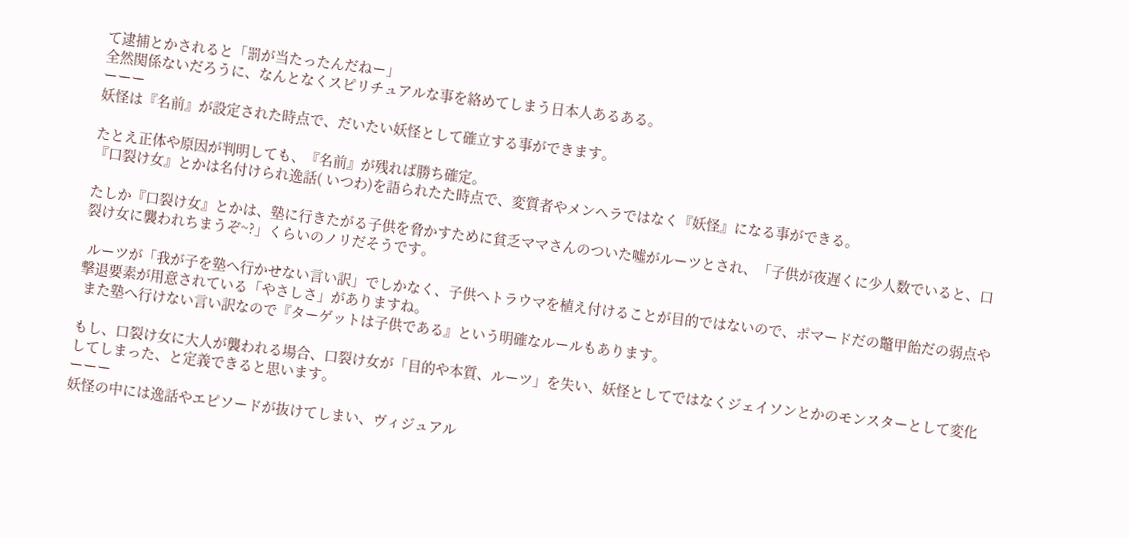て逮捕とかされると「罰が当たったんだねー」
全然関係ないだろうに、なんとなくスピリチュアルな事を絡めてしまう日本人あるある。
ーーー
妖怪は『名前』が設定された時点で、だいたい妖怪として確立する事ができます。

たとえ正体や原因が判明しても、『名前』が残れば勝ち確定。
『口裂け女』とかは名付けられ逸話( いつわ)を語られたた時点で、変質者やメンヘラではなく『妖怪』になる事ができる。

たしか『口裂け女』とかは、塾に行きたがる子供を脅かすために貧乏ママさんのついた噓がルーツとされ、「子供が夜遅くに少人数でいると、口裂け女に襲われちまうぞ~?」くらいのノリだそうです。

 ルーツが「我が子を塾へ行かせない言い訳」でしかなく、子供へトラウマを植え付けることが目的ではないので、ポマードだの鼈甲飴だの弱点や撃退要素が用意されている「やさしさ」がありますね。
 また塾へ行けない言い訳なので『ターゲットは子供である』という明確なルールもあります。

もし、口裂け女に大人が襲われる場合、口裂け女が「目的や本質、ルーツ」を失い、妖怪としてではなくジェイソンとかのモンスターとして変化してしまった、と定義できると思います。
ーーー
妖怪の中には逸話やエピソードが抜けてしまい、ヴィジュアル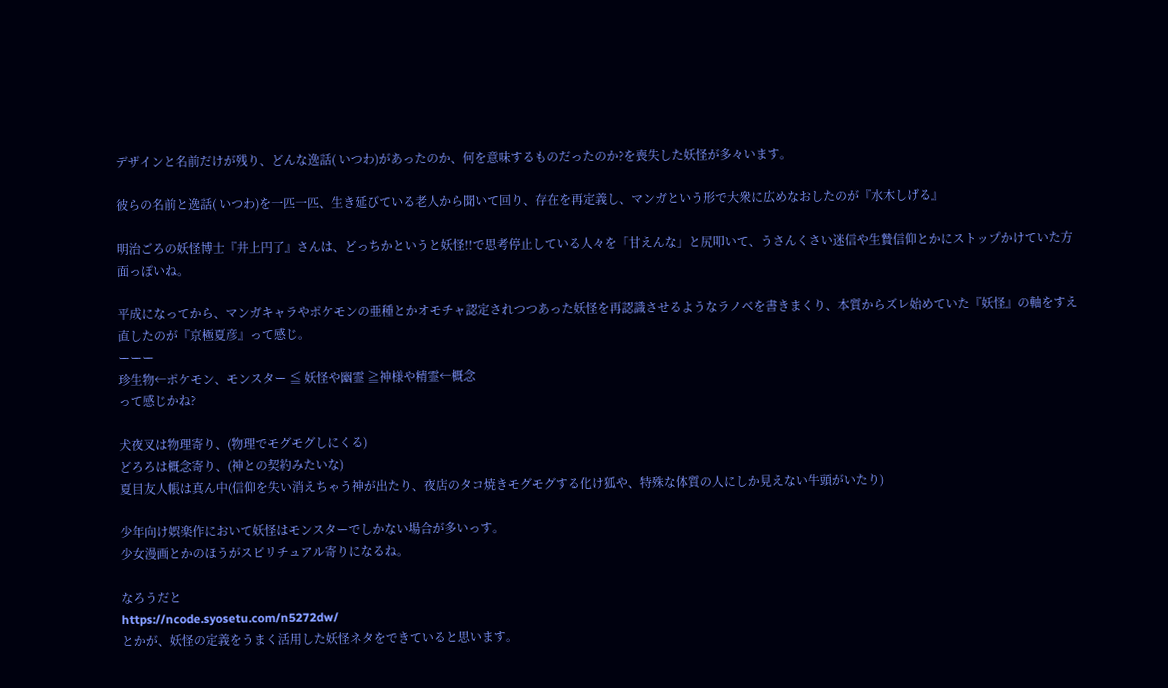デザインと名前だけが残り、どんな逸話( いつわ)があったのか、何を意味するものだったのか?を喪失した妖怪が多々います。

彼らの名前と逸話( いつわ)を一匹一匹、生き延びている老人から聞いて回り、存在を再定義し、マンガという形で大衆に広めなおしたのが『水木しげる』

明治ごろの妖怪博士『井上円了』さんは、どっちかというと妖怪!!で思考停止している人々を「甘えんな」と尻叩いて、うさんくさい迷信や生贄信仰とかにストップかけていた方面っぽいね。

平成になってから、マンガキャラやポケモンの亜種とかオモチャ認定されつつあった妖怪を再認識させるようなラノベを書きまくり、本質からズレ始めていた『妖怪』の軸をすえ直したのが『京極夏彦』って感じ。
ーーー
珍生物←ポケモン、モンスター ≦ 妖怪や幽霊 ≧神様や精霊←概念
って感じかね?

犬夜叉は物理寄り、(物理でモグモグしにくる)
どろろは概念寄り、(神との契約みたいな)
夏目友人帳は真ん中(信仰を失い消えちゃう神が出たり、夜店のタコ焼きモグモグする化け狐や、特殊な体質の人にしか見えない牛頭がいたり)

少年向け娯楽作において妖怪はモンスターでしかない場合が多いっす。
少女漫画とかのほうがスピリチュアル寄りになるね。

なろうだと
https://ncode.syosetu.com/n5272dw/
とかが、妖怪の定義をうまく活用した妖怪ネタをできていると思います。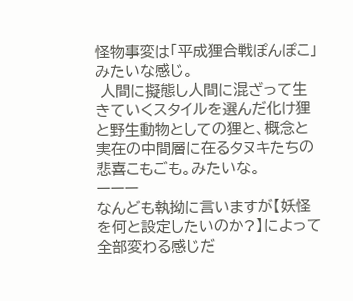怪物事変は「平成狸合戦ぽんぽこ」みたいな感じ。
 人間に擬態し人間に混ざって生きていくスタイルを選んだ化け狸と野生動物としての狸と、概念と実在の中間層に在るタヌキたちの悲喜こもごも。みたいな。
ーーー
なんども執拗に言いますが【妖怪を何と設定したいのか?】によって全部変わる感じだ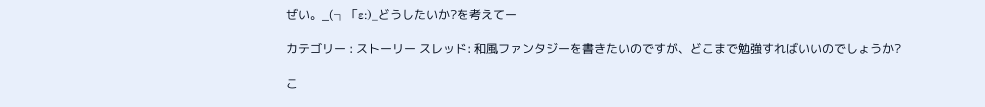ぜい。_(┐「ε:)_どうしたいか?を考えてー

カテゴリー : ストーリー スレッド: 和風ファンタジーを書きたいのですが、どこまで勉強すればいいのでしょうか?

こ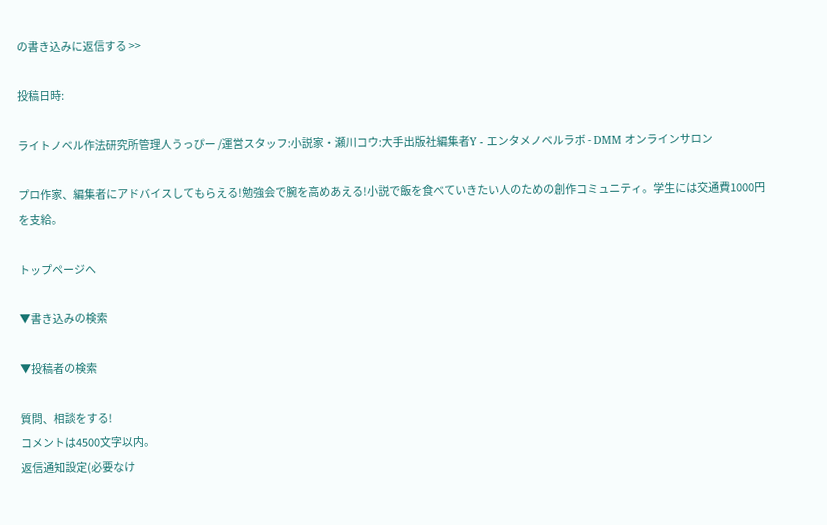の書き込みに返信する >>

投稿日時:

ライトノベル作法研究所管理人うっぴー /運営スタッフ:小説家・瀬川コウ:大手出版社編集者Y - エンタメノベルラボ - DMM オンラインサロン

プロ作家、編集者にアドバイスしてもらえる!勉強会で腕を高めあえる!小説で飯を食べていきたい人のための創作コミュニティ。学生には交通費1000円を支給。

トップページへ

▼書き込みの検索

▼投稿者の検索

質問、相談をする!
コメントは4500文字以内。
返信通知設定(必要なけ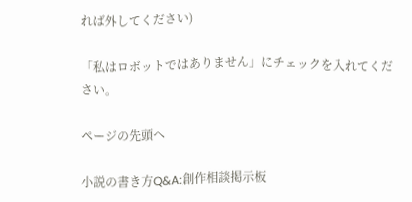れば外してください)

「私はロボットではありません」にチェックを入れてください。

ページの先頭へ

小説の書き方Q&A:創作相談掲示板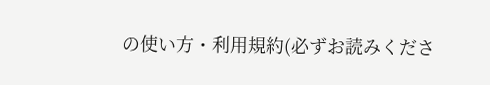の使い方・利用規約(必ずお読みくださ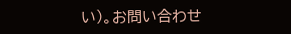い)。お問い合わせ